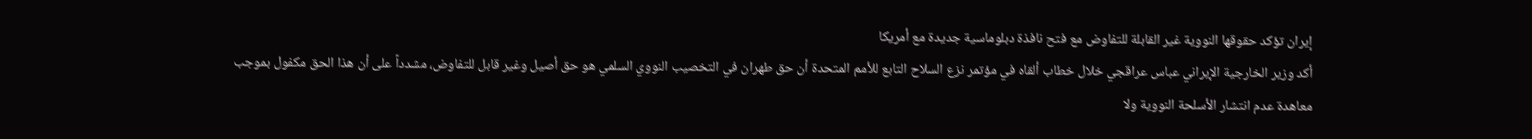إيران تؤكد حقوقها النووية غير القابلة للتفاوض مع فتح نافذة دبلوماسية جديدة مع أمريكا
أكد وزير الخارجية الإيراني عباس عراقجي خلال خطاب ألقاه في مؤتمر نزع السلاح التابع للأمم المتحدة أن حق طهران في التخصيب النووي السلمي هو حق أصيل وغير قابل للتفاوض، مشدداً على أن هذا الحق مكفول بموجب معاهدة عدم انتشار الأسلحة النووية ولا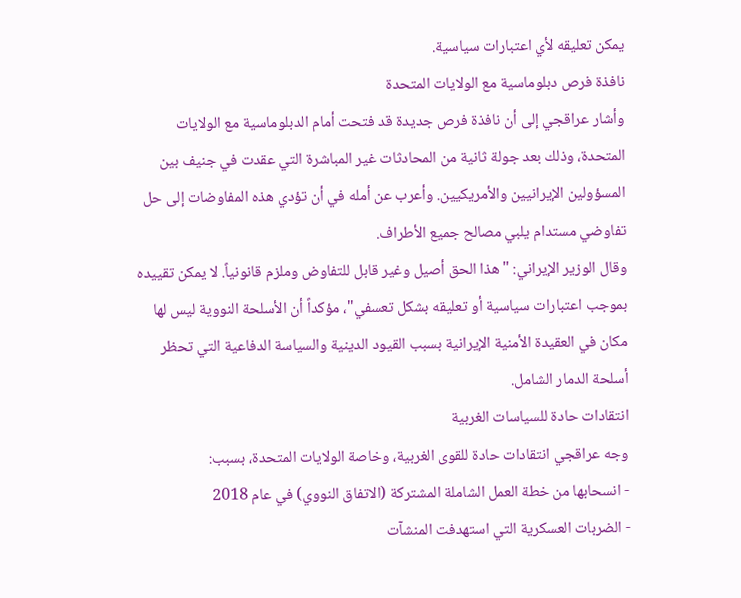يمكن تعليقه لأي اعتبارات سياسية.
نافذة فرص دبلوماسية مع الولايات المتحدة
وأشار عراقجي إلى أن نافذة فرص جديدة قد فتحت أمام الدبلوماسية مع الولايات المتحدة، وذلك بعد جولة ثانية من المحادثات غير المباشرة التي عقدت في جنيف بين المسؤولين الإيرانيين والأمريكيين. وأعرب عن أمله في أن تؤدي هذه المفاوضات إلى حل تفاوضي مستدام يلبي مصالح جميع الأطراف.
وقال الوزير الإيراني: "هذا الحق أصيل وغير قابل للتفاوض وملزم قانونياً. لا يمكن تقييده بموجب اعتبارات سياسية أو تعليقه بشكل تعسفي"، مؤكداً أن الأسلحة النووية ليس لها مكان في العقيدة الأمنية الإيرانية بسبب القيود الدينية والسياسة الدفاعية التي تحظر أسلحة الدمار الشامل.
انتقادات حادة للسياسات الغربية
وجه عراقجي انتقادات حادة للقوى الغربية، وخاصة الولايات المتحدة، بسبب:
- انسحابها من خطة العمل الشاملة المشتركة (الاتفاق النووي) في عام 2018
- الضربات العسكرية التي استهدفت المنشآت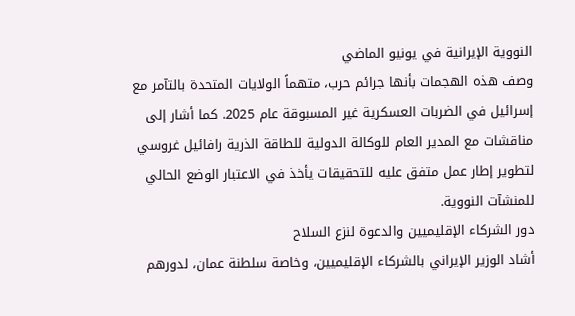النووية الإيرانية في يونيو الماضي
وصف هذه الهجمات بأنها جرائم حرب، متهماً الولايات المتحدة بالتآمر مع إسرائيل في الضربات العسكرية غير المسبوقة عام 2025. كما أشار إلى مناقشات مع المدير العام للوكالة الدولية للطاقة الذرية رافائيل غروسي لتطوير إطار عمل متفق عليه للتحقيقات يأخذ في الاعتبار الوضع الحالي للمنشآت النووية.
دور الشركاء الإقليميين والدعوة لنزع السلاح
أشاد الوزير الإيراني بالشركاء الإقليميين، وخاصة سلطنة عمان، لدورهم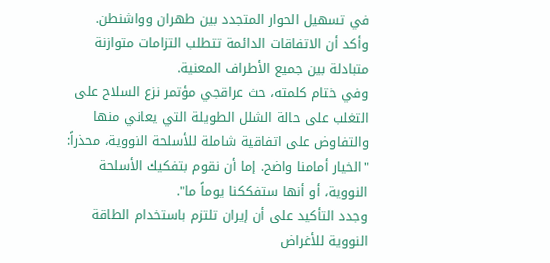في تسهيل الحوار المتجدد بين طهران وواشنطن. وأكد أن الاتفاقات الدائمة تتطلب التزامات متوازنة متبادلة بين جميع الأطراف المعنية.
وفي ختام كلمته، حث عراقجي مؤتمر نزع السلاح على التغلب على حالة الشلل الطويلة التي يعاني منها والتفاوض على اتفاقية شاملة للأسلحة النووية، محذراً: "الخيار أمامنا واضح. إما أن نقوم بتفكيك الأسلحة النووية، أو أنها ستفككنا يوماً ما".
وجدد التأكيد على أن إيران تلتزم باستخدام الطاقة النووية للأغراض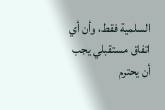السلمية فقط، وأن أي اتفاق مستقبلي يجب أن يحترم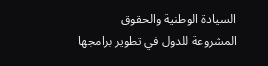السيادة الوطنية والحقوق المشروعة للدول في تطوير برامجها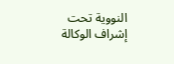النووية تحت إشراف الوكالة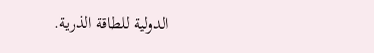الدولية للطاقة الذرية.